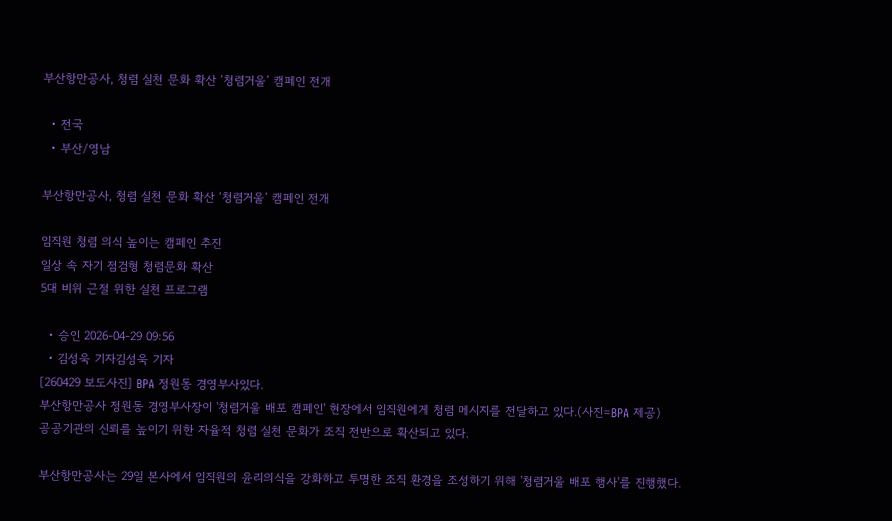부산항만공사, 청렴 실천 문화 확산 ‘청렴거울’ 캠페인 전개

  • 전국
  • 부산/영남

부산항만공사, 청렴 실천 문화 확산 ‘청렴거울’ 캠페인 전개

임직원 청렴 의식 높이는 캠페인 추진
일상 속 자기 점검형 청렴문화 확산
5대 비위 근절 위한 실천 프로그램

  • 승인 2026-04-29 09:56
  • 김성욱 기자김성욱 기자
[260429 보도사진] BPA 정원동 경영부사있다.
부산항만공사 정원동 경영부사장이 '청렴거울 배포 캠페인' 현장에서 임직원에게 청렴 메시지를 전달하고 있다.(사진=BPA 제공)
공공기관의 신뢰를 높이기 위한 자율적 청렴 실천 문화가 조직 전반으로 확산되고 있다.

부산항만공사는 29일 본사에서 임직원의 윤리의식을 강화하고 투명한 조직 환경을 조성하기 위해 '청렴거울 배포 행사'를 진행했다.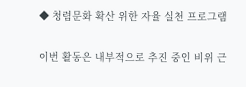◆ 청렴문화 확산 위한 자율 실천 프로그램

이번 활동은 내부적으로 추진 중인 비위 근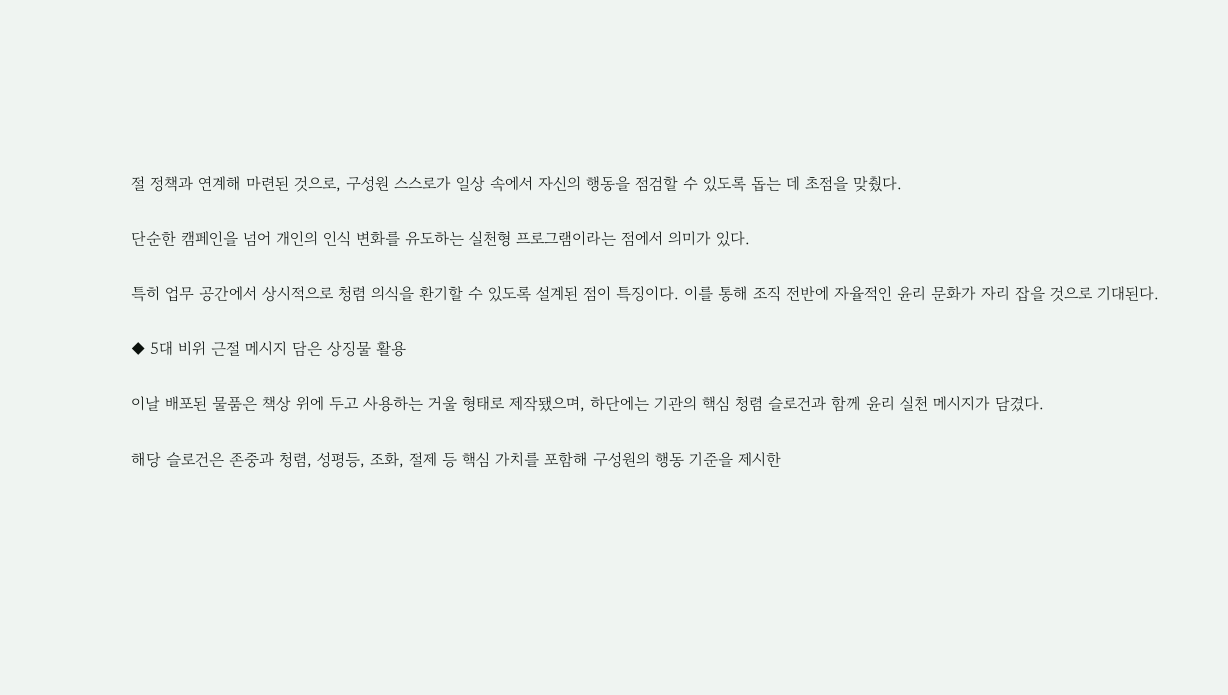절 정책과 연계해 마련된 것으로, 구성원 스스로가 일상 속에서 자신의 행동을 점검할 수 있도록 돕는 데 초점을 맞췄다.

단순한 캠페인을 넘어 개인의 인식 변화를 유도하는 실천형 프로그램이라는 점에서 의미가 있다.

특히 업무 공간에서 상시적으로 청렴 의식을 환기할 수 있도록 설계된 점이 특징이다. 이를 통해 조직 전반에 자율적인 윤리 문화가 자리 잡을 것으로 기대된다.

◆ 5대 비위 근절 메시지 담은 상징물 활용

이날 배포된 물품은 책상 위에 두고 사용하는 거울 형태로 제작됐으며, 하단에는 기관의 핵심 청렴 슬로건과 함께 윤리 실천 메시지가 담겼다.

해당 슬로건은 존중과 청렴, 성평등, 조화, 절제 등 핵심 가치를 포함해 구성원의 행동 기준을 제시한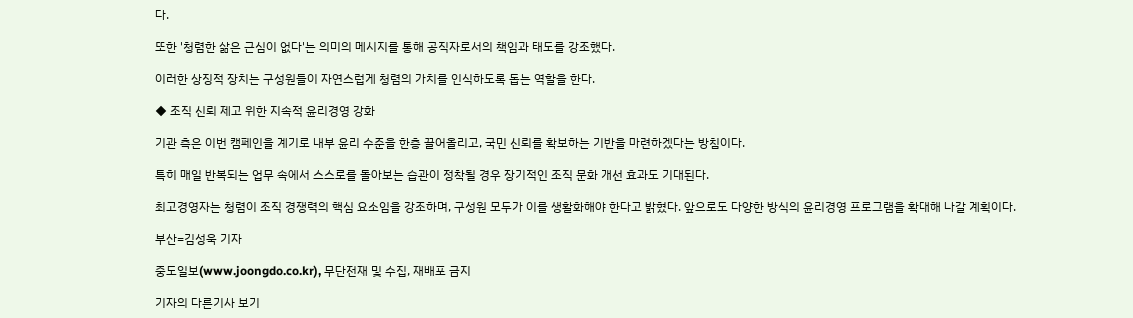다.

또한 '청렴한 삶은 근심이 없다'는 의미의 메시지를 통해 공직자로서의 책임과 태도를 강조했다.

이러한 상징적 장치는 구성원들이 자연스럽게 청렴의 가치를 인식하도록 돕는 역할을 한다.

◆ 조직 신뢰 제고 위한 지속적 윤리경영 강화

기관 측은 이번 캠페인을 계기로 내부 윤리 수준을 한층 끌어올리고, 국민 신뢰를 확보하는 기반을 마련하겠다는 방침이다.

특히 매일 반복되는 업무 속에서 스스로를 돌아보는 습관이 정착될 경우 장기적인 조직 문화 개선 효과도 기대된다.

최고경영자는 청렴이 조직 경쟁력의 핵심 요소임을 강조하며, 구성원 모두가 이를 생활화해야 한다고 밝혔다. 앞으로도 다양한 방식의 윤리경영 프로그램을 확대해 나갈 계획이다.

부산=김성욱 기자

중도일보(www.joongdo.co.kr), 무단전재 및 수집, 재배포 금지

기자의 다른기사 보기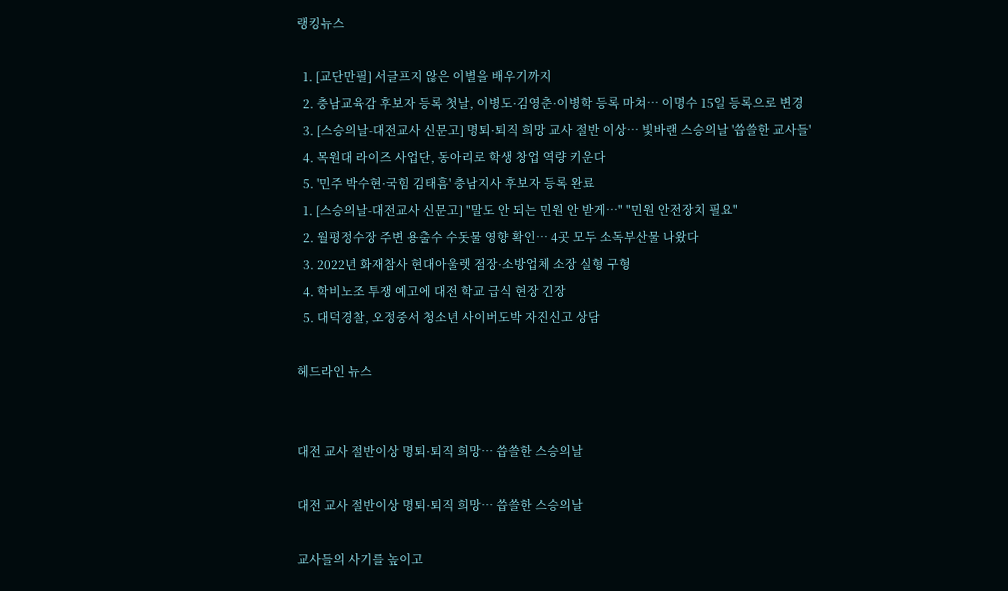랭킹뉴스

  1. [교단만필] 서글프지 않은 이별을 배우기까지
  2. 충남교육감 후보자 등록 첫날, 이병도·김영춘·이병학 등록 마쳐… 이명수 15일 등록으로 변경
  3. [스승의날-대전교사 신문고] 명퇴·퇴직 희망 교사 절반 이상… 빛바랜 스승의날 '씁쓸한 교사들'
  4. 목원대 라이즈 사업단, 동아리로 학생 창업 역량 키운다
  5. '민주 박수현·국힘 김태흠' 충남지사 후보자 등록 완료
  1. [스승의날-대전교사 신문고] "말도 안 되는 민원 안 받게…" "민원 안전장치 필요"
  2. 월평정수장 주변 용출수 수돗물 영향 확인… 4곳 모두 소독부산물 나왔다
  3. 2022년 화재참사 현대아울렛 점장·소방업체 소장 실형 구형
  4. 학비노조 투쟁 예고에 대전 학교 급식 현장 긴장
  5. 대덕경찰, 오정중서 청소년 사이버도박 자진신고 상담

헤드라인 뉴스


대전 교사 절반이상 명퇴·퇴직 희망… 씁쓸한 스승의날

대전 교사 절반이상 명퇴·퇴직 희망… 씁쓸한 스승의날

교사들의 사기를 높이고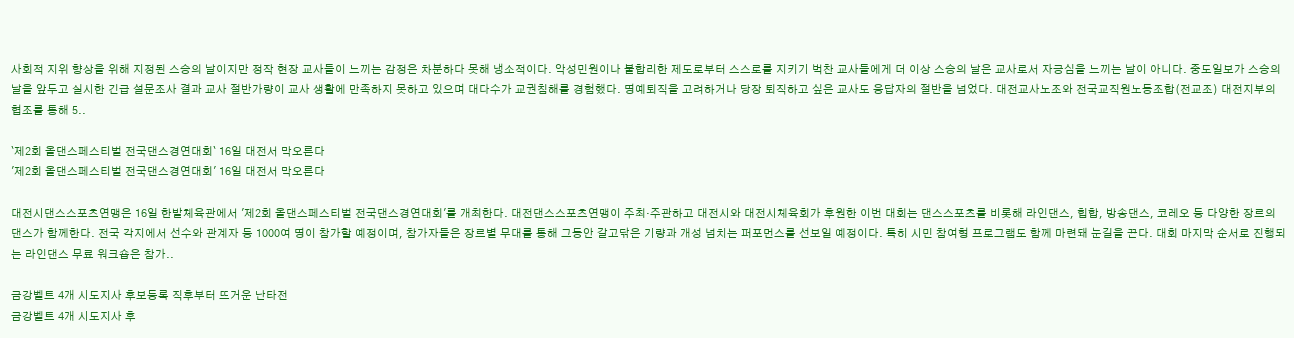사회적 지위 향상을 위해 지정된 스승의 날이지만 정작 현장 교사들이 느끼는 감정은 차분하다 못해 냉소적이다. 악성민원이나 불합리한 제도로부터 스스로를 지키기 벅찬 교사들에게 더 이상 스승의 날은 교사로서 자긍심을 느끼는 날이 아니다. 중도일보가 스승의 날을 앞두고 실시한 긴급 설문조사 결과 교사 절반가량이 교사 생활에 만족하지 못하고 있으며 대다수가 교권침해를 경험했다. 명예퇴직을 고려하거나 당장 퇴직하고 싶은 교사도 응답자의 절반을 넘었다. 대전교사노조와 전국교직원노동조합(전교조) 대전지부의 협조를 통해 5..

`제2회 올댄스페스티벌 전국댄스경연대회` 16일 대전서 막오른다
'제2회 올댄스페스티벌 전국댄스경연대회' 16일 대전서 막오른다

대전시댄스스포츠연맹은 16일 한밭체육관에서 '제2회 올댄스페스티벌 전국댄스경연대회'를 개최한다. 대전댄스스포츠연맹이 주최·주관하고 대전시와 대전시체육회가 후원한 이번 대회는 댄스스포츠를 비롯해 라인댄스, 힙합, 방송댄스, 코레오 등 다양한 장르의 댄스가 함께한다. 전국 각지에서 선수와 관계자 등 1000여 명이 참가할 예정이며, 참가자들은 장르별 무대를 통해 그동안 갈고닦은 기량과 개성 넘치는 퍼포먼스를 선보일 예정이다. 특히 시민 참여형 프로그램도 함께 마련돼 눈길을 끈다. 대회 마지막 순서로 진행되는 라인댄스 무료 워크숍은 참가..

금강벨트 4개 시도지사 후보등록 직후부터 뜨거운 난타전
금강벨트 4개 시도지사 후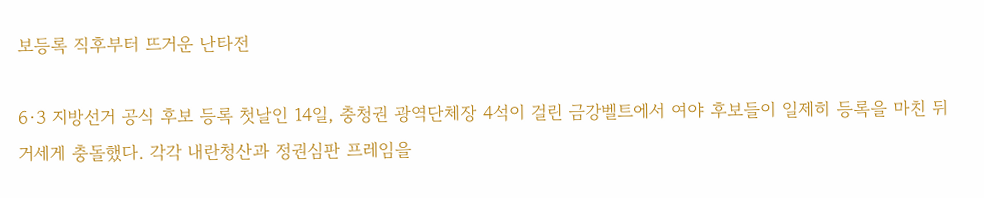보등록 직후부터 뜨거운 난타전

6·3 지방선거 공식 후보 등록 첫날인 14일, 충청권 광역단체장 4석이 걸린 금강벨트에서 여야 후보들이 일제히 등록을 마친 뒤 거세게 충돌했다. 각각 내란청산과 정권심판 프레임을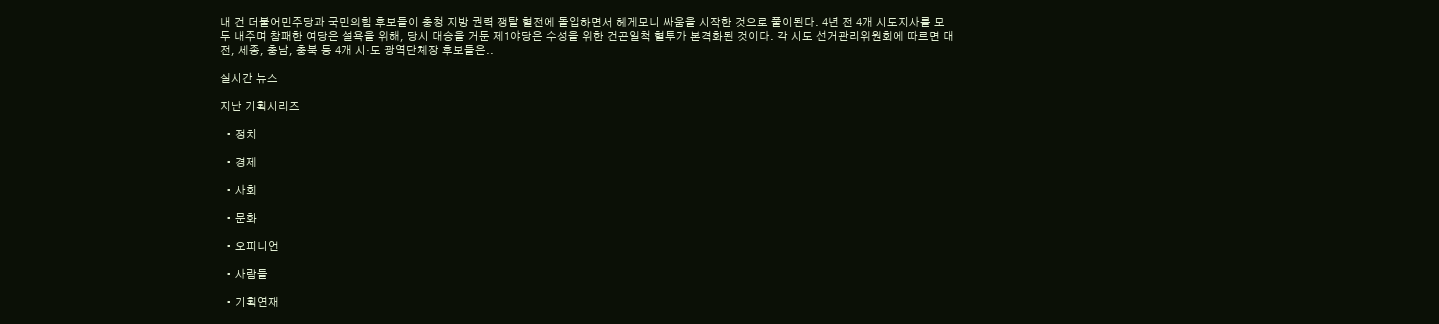내 건 더불어민주당과 국민의힘 후보들이 충청 지방 권력 쟁탈 혈전에 돌입하면서 헤게모니 싸움을 시작한 것으로 풀이된다. 4년 전 4개 시도지사를 모두 내주며 참패한 여당은 설욕을 위해, 당시 대승을 거둔 제1야당은 수성을 위한 건곤일척 혈투가 본격화된 것이다. 각 시도 선거관리위원회에 따르면 대전, 세종, 충남, 충북 등 4개 시·도 광역단체장 후보들은..

실시간 뉴스

지난 기획시리즈

  • 정치

  • 경제

  • 사회

  • 문화

  • 오피니언

  • 사람들

  • 기획연재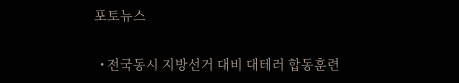포토뉴스

  • 전국동시 지방선거 대비 대테러 합동훈련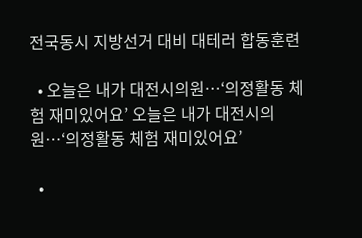전국동시 지방선거 대비 대테러 합동훈련

  • 오늘은 내가 대전시의원…‘의정활동 체험 재미있어요’ 오늘은 내가 대전시의원…‘의정활동 체험 재미있어요’

  •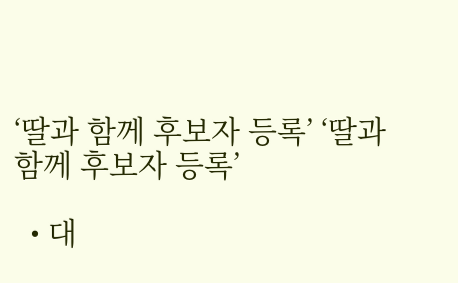‘딸과 함께 후보자 등록’ ‘딸과 함께 후보자 등록’

  • 대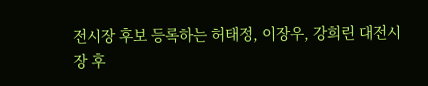전시장 후보 등록하는 허태정, 이장우, 강희린 대전시장 후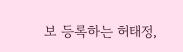보 등록하는 허태정,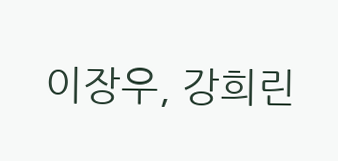이장우, 강희린